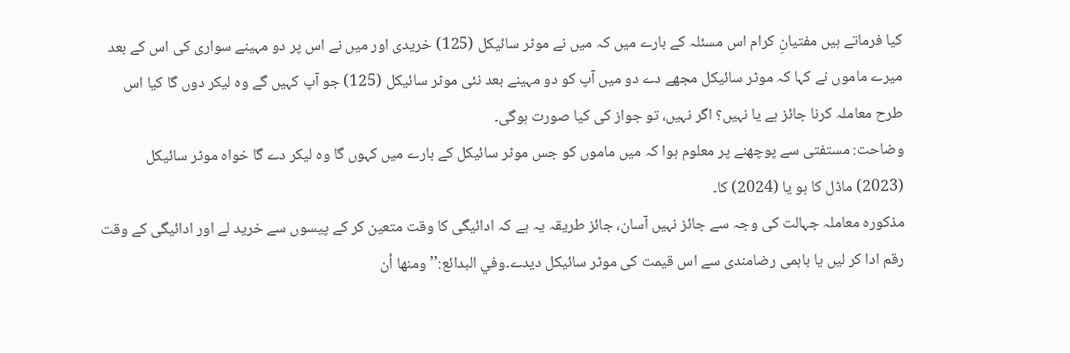کیا فرماتے ہیں مفتیانِ کرام اس مسئلہ کے بارے میں کہ میں نے موٹر سائیکل (125) خریدی اور میں نے اس پر دو مہینے سواری کی اس کے بعد میرے ماموں نے کہا کہ موٹر سائیکل مجھے دے دو میں آپ کو دو مہینے بعد نئی موٹر سائیکل (125) جو آپ کہیں گے وہ لیکر دوں گا کیا اس طرح معاملہ کرنا جائز ہے یا نہیں؟ اگر نہیں، تو جواز کی کیا صورت ہوگی۔
وضاحت: مستفتی سے پوچھنے پر معلوم ہوا کہ میں ماموں کو جس موٹر سائیکل کے بارے میں کہوں گا وہ لیکر دے گا خواہ موٹر سائیکل (2023) ماڈل کا ہو یا (2024) کا۔
مذکورہ معاملہ جہالت کی وجہ سے جائز نہیں آسان، جائز طریقہ یہ ہے کہ ادائیگی کا وقت متعین کر کے پیسوں سے خرید لے اور ادائیگی کے وقت رقم ادا کر لیں یا باہمی رضامندی سے اس قیمت کی موٹر سائیکل دیدے۔وفي البدائع:’’ومنھا أن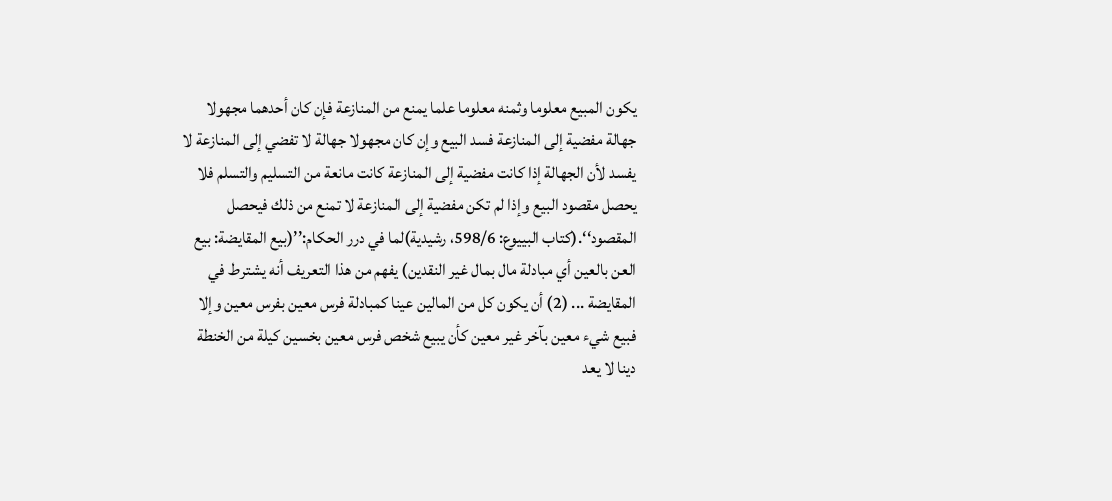يكون المبيع معلوما وثمنه معلوما علما يمنع من المنازعة فإن كان أحدهما مجھولا جھالة مفضية إلى المنازعة فسد البيع وإن كان مجھولا جھالة لا تفضي إلى المنازعة لا يفسد لأن الجھالة إذا كانت مفضية إلى المنازعة كانت مانعة من التسليم والتسلم فلا يحصل مقصود البيع وإذا لم تكن مفضية إلى المنازعة لا تمنع من ذلك فيحصل المقصود‘‘.(كتاب البييوع: 598/6، رشيدية)لما في درر الحكام:’’(بيع المقايضة: بيع العن بالعين أي مبادلة مال بمال غير النقدين) يفھم من هذا التعريف أنه يشترط في المقايضة ... (2) أن يكون كل من المالين عينا كمبادلة فرس معين بفرس معين وإلا فبيع شيء معين بآخر غير معين كأن يبيع شخص فرس معين بخسين كيلة من الخنطة دينا لا يعد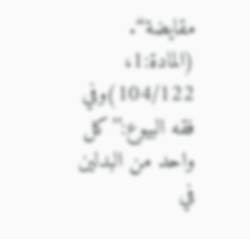مقايضة‘‘. (المادة:1، 104/122)وفي فقه البيوع:’’كل واحد من البدلين في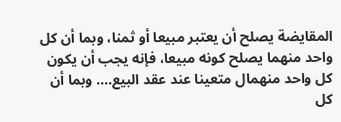المقايضة يصلح أن يعتبر مبيعا أو ثمنا، وبما أن كل واحد منھما يصلح كونه مبيعا، فإنه يجب أن يكون كل واحد منھمال متعينا عند عقد البيع.... وبما أن كل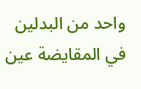واحد من البدلين في المقايضة عين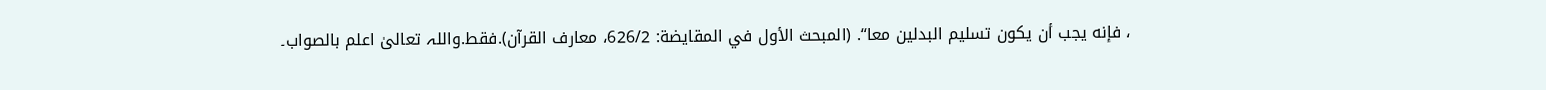، فإنه يجب أن يكون تسليم البدلين معا‘‘. (المبحث الأول في المقايضة: 626/2، معارف القرآن).فقط.واللہ تعالیٰ اعلم بالصواب۔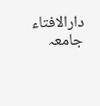دارالافتاء جامعہ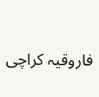فاروقیہ کراچی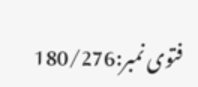فتوی نمبر:180/276